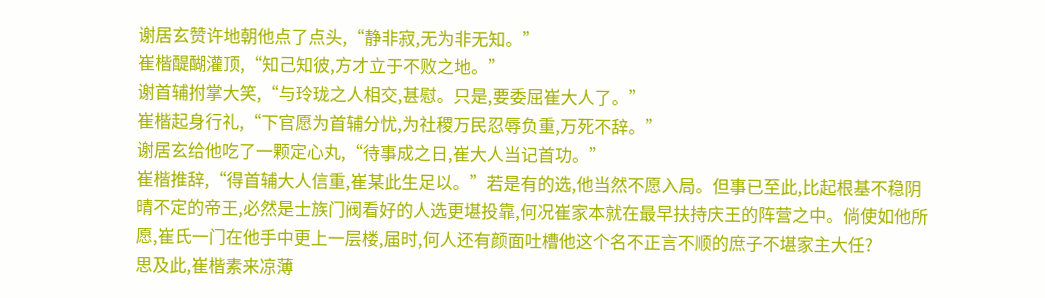谢居玄赞许地朝他点了点头,“静非寂,无为非无知。”
崔楷醍醐灌顶,“知己知彼,方才立于不败之地。”
谢首辅拊掌大笑,“与玲珑之人相交,甚慰。只是,要委屈崔大人了。”
崔楷起身行礼,“下官愿为首辅分忧,为社稷万民忍辱负重,万死不辞。”
谢居玄给他吃了一颗定心丸,“待事成之日,崔大人当记首功。”
崔楷推辞,“得首辅大人信重,崔某此生足以。”若是有的选,他当然不愿入局。但事已至此,比起根基不稳阴晴不定的帝王,必然是士族门阀看好的人选更堪投靠,何况崔家本就在最早扶持庆王的阵营之中。倘使如他所愿,崔氏一门在他手中更上一层楼,届时,何人还有颜面吐槽他这个名不正言不顺的庶子不堪家主大任?
思及此,崔楷素来凉薄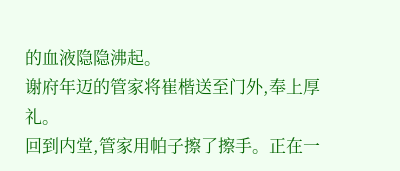的血液隐隐沸起。
谢府年迈的管家将崔楷送至门外,奉上厚礼。
回到内堂,管家用帕子擦了擦手。正在一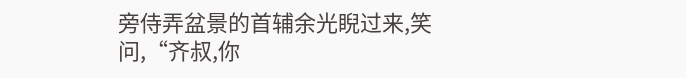旁侍弄盆景的首辅余光睨过来,笑问,“齐叔,你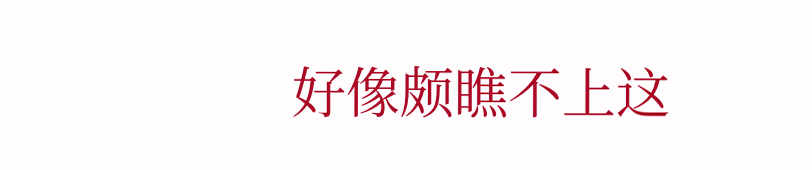好像颇瞧不上这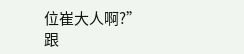位崔大人啊?”
跟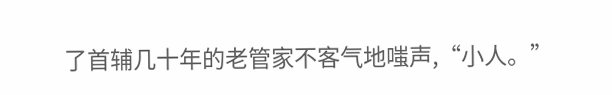了首辅几十年的老管家不客气地嗤声,“小人。”